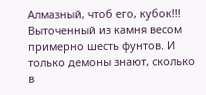Алмазный, чтоб его, кубок!!!
Выточенный из камня весом примерно шесть фунтов. И только демоны знают, сколько в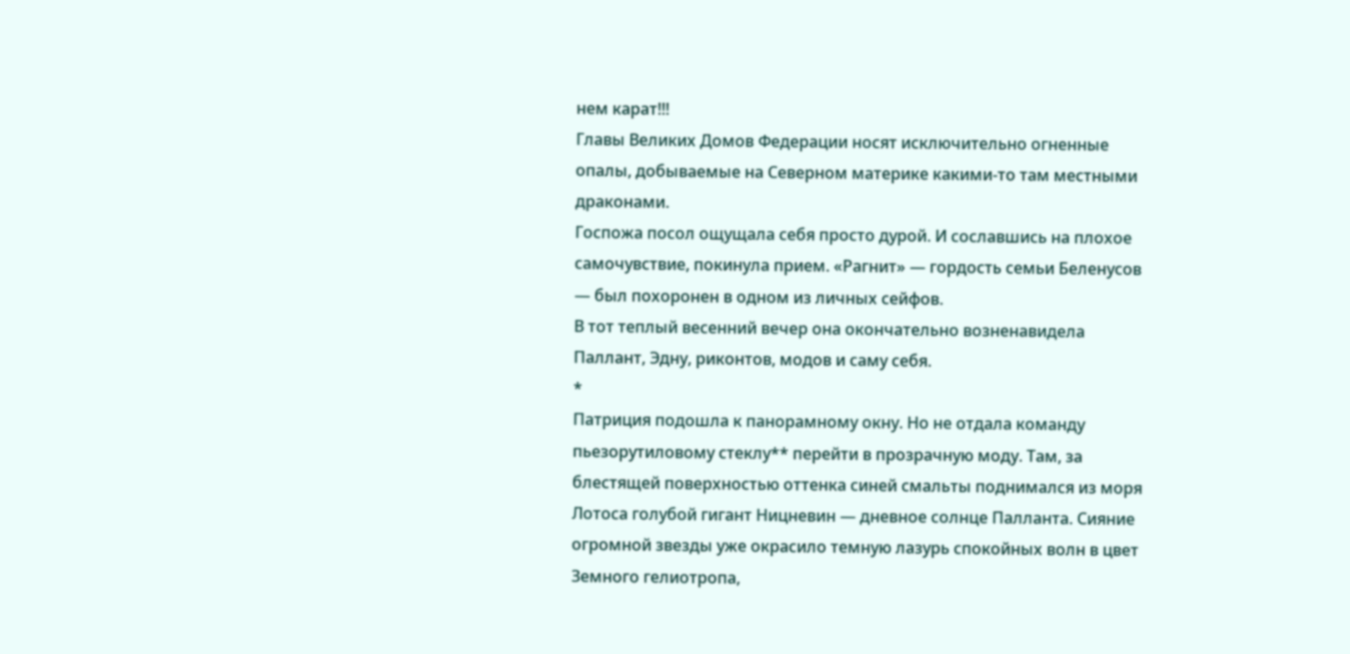нем карат!!!
Главы Великих Домов Федерации носят исключительно огненные опалы, добываемые на Северном материке какими-то там местными драконами.
Госпожа посол ощущала себя просто дурой. И сославшись на плохое самочувствие, покинула прием. «Рагнит» — гордость семьи Беленусов — был похоронен в одном из личных сейфов.
В тот теплый весенний вечер она окончательно возненавидела Паллант, Эдну, риконтов, модов и саму себя.
*
Патриция подошла к панорамному окну. Но не отдала команду пьезорутиловому стеклу** перейти в прозрачную моду. Там, за блестящей поверхностью оттенка синей смальты поднимался из моря Лотоса голубой гигант Ницневин — дневное солнце Палланта. Сияние огромной звезды уже окрасило темную лазурь спокойных волн в цвет Земного гелиотропа,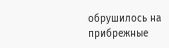обрушилось на прибрежные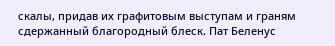скалы, придав их графитовым выступам и граням сдержанный благородный блеск. Пат Беленус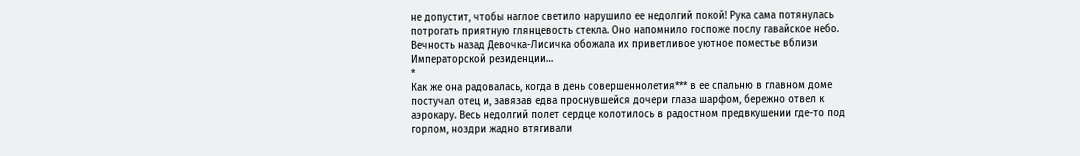не допустит, чтобы наглое светило нарушило ее недолгий покой! Рука сама потянулась потрогать приятную глянцевость стекла. Оно напомнило госпоже послу гавайское небо. Вечность назад Девочка-Лисичка обожала их приветливое уютное поместье вблизи Императорской резиденции…
*
Как же она радовалась, когда в день совершеннолетия*** в ее спальню в главном доме постучал отец и, завязав едва проснувшейся дочери глаза шарфом, бережно отвел к аэрокару. Весь недолгий полет сердце колотилось в радостном предвкушении где-то под горлом, ноздри жадно втягивали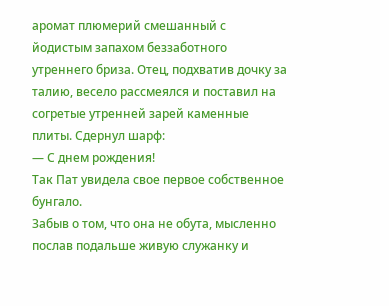аромат плюмерий смешанный с йодистым запахом беззаботного утреннего бриза. Отец, подхватив дочку за талию, весело рассмеялся и поставил на согретые утренней зарей каменные плиты. Сдернул шарф:
— С днем рождения!
Так Пат увидела свое первое собственное бунгало.
Забыв о том, что она не обута, мысленно послав подальше живую служанку и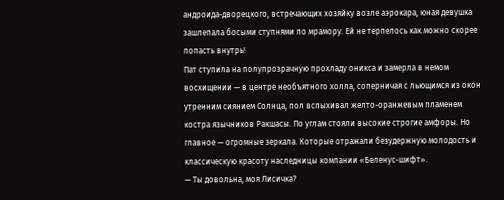андроида-дворецкого, встречающих хозяйку возле аэрокара, юная девушка зашлепала босыми ступнями по мрамору. Ей не терпелось как можно скорее попасть внутрь!
Пат ступила на полупрозрачную прохладу оникса и замерла в немом восхищении — в центре необъятного холла, соперничая с льющимся из окон утренним сиянием Солнца, пол вспыхивал желто-оранжевым пламенем костра язычников Ракшасы. По углам стояли высокие строгие амфоры. Но главное — огромные зеркала. Которые отражали безудержную молодость и классическую красоту наследницы компании «Беленус-шифт».
— Ты довольна, моя Лисичка?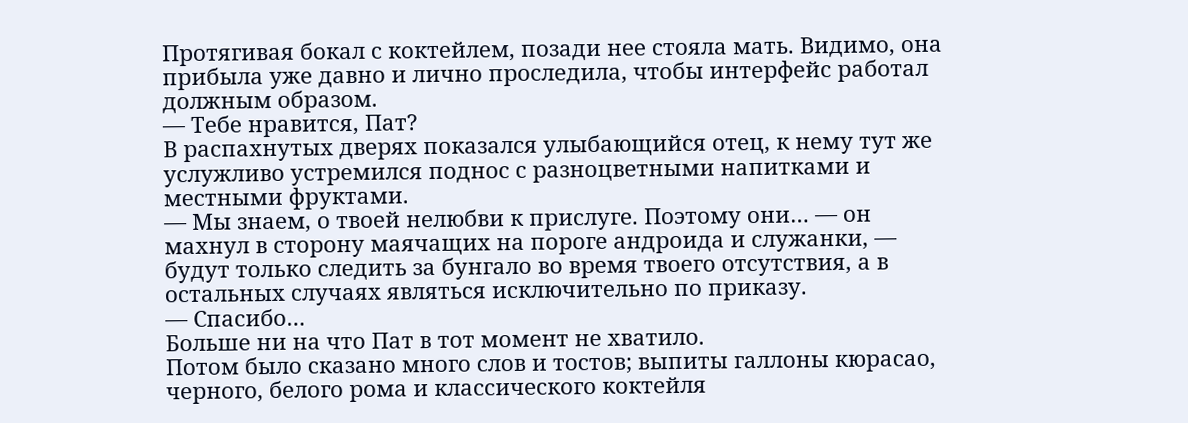Протягивая бокал с коктейлем, позади нее стояла мать. Видимо, она прибыла уже давно и лично проследила, чтобы интерфейс работал должным образом.
— Тебе нравится, Пат?
В распахнутых дверях показался улыбающийся отец, к нему тут же услужливо устремился поднос с разноцветными напитками и местными фруктами.
— Мы знаем, о твоей нелюбви к прислуге. Поэтому они… — он махнул в сторону маячащих на пороге андроида и служанки, — будут только следить за бунгало во время твоего отсутствия, а в остальных случаях являться исключительно по приказу.
— Спасибо…
Больше ни на что Пат в тот момент не хватило.
Потом было сказано много слов и тостов; выпиты галлоны кюрасао, черного, белого рома и классического коктейля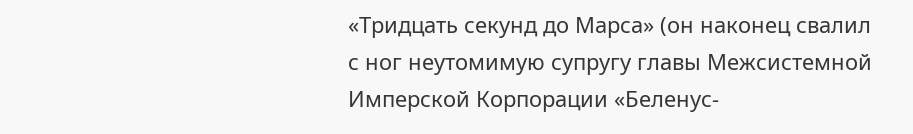«Тридцать секунд до Марса» (он наконец свалил с ног неутомимую супругу главы Межсистемной Имперской Корпорации «Беленус-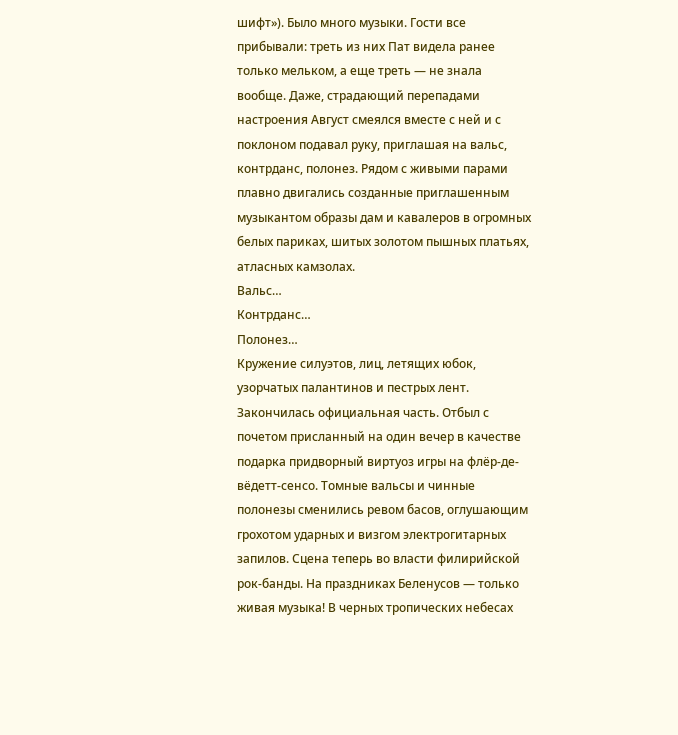шифт»). Было много музыки. Гости все прибывали: треть из них Пат видела ранее только мельком, а еще треть — не знала вообще. Даже, страдающий перепадами настроения Август смеялся вместе с ней и с поклоном подавал руку, приглашая на вальс, контрданс, полонез. Рядом с живыми парами плавно двигались созданные приглашенным музыкантом образы дам и кавалеров в огромных белых париках, шитых золотом пышных платьях, атласных камзолах.
Вальс…
Контрданс…
Полонез…
Кружение силуэтов, лиц, летящих юбок, узорчатых палантинов и пестрых лент.
Закончилась официальная часть. Отбыл с почетом присланный на один вечер в качестве подарка придворный виртуоз игры на флёр-де-вёдетт-сенсо. Томные вальсы и чинные полонезы сменились ревом басов, оглушающим грохотом ударных и визгом электрогитарных запилов. Сцена теперь во власти филирийской рок-банды. На праздниках Беленусов — только живая музыка! В черных тропических небесах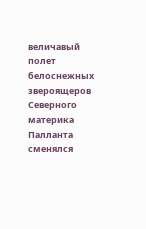величавый полет белоснежных звероящеров Северного материка Палланта сменялся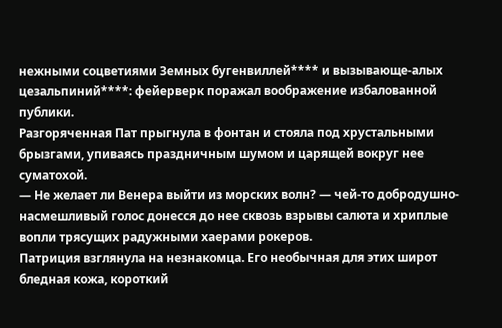нежными соцветиями Земных бугенвиллей**** и вызывающе-алых цезальпиний****: фейерверк поражал воображение избалованной публики.
Разгоряченная Пат прыгнула в фонтан и стояла под хрустальными брызгами, упиваясь праздничным шумом и царящей вокруг нее суматохой.
— Не желает ли Венера выйти из морских волн? — чей-то добродушно-насмешливый голос донесся до нее сквозь взрывы салюта и хриплые вопли трясущих радужными хаерами рокеров.
Патриция взглянула на незнакомца. Его необычная для этих широт бледная кожа, короткий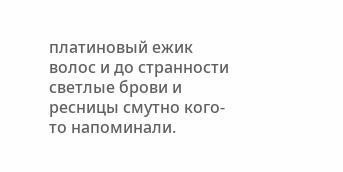платиновый ежик волос и до странности светлые брови и ресницы смутно кого-то напоминали.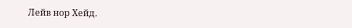Лейв нор Хейд.